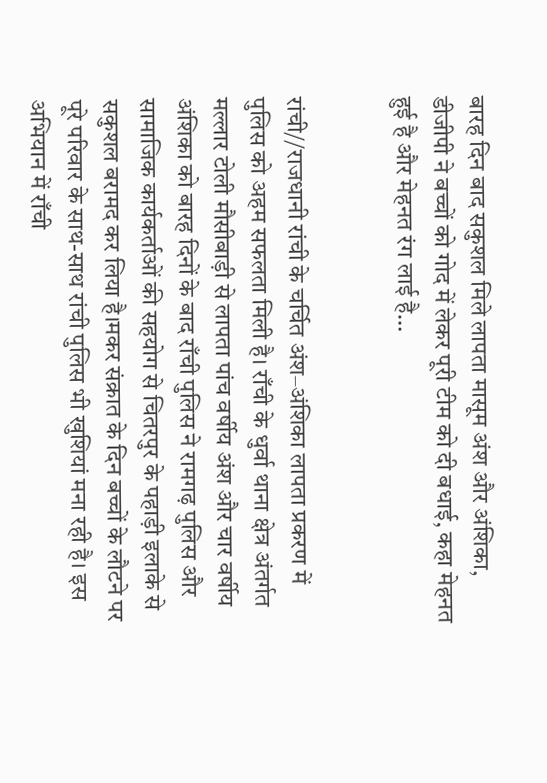बारह दिन बाद सकुशल मिले लापता मासूम अंश और अंशिका, डीजीपी ने बच्चों को गोद में लेकर पूरी टीम को दी बधाई, कहा मेहनत हुई है और मेहनत रंग लाई है…


रांची//राजधानी रांची के चर्चित अंश–अंशिका लापता प्रकरण में पुलिस को अहम सफलता मिली है। राँची के धुर्वा थाना क्षेत्र अंतर्गत मल्लार टोली मौसीबाड़ी से लापता पांच वर्षीय अंश और चार वर्षीय अंशिका को बारह दिनों के बाद राँची पुलिस ने रामगढ़ पुलिस और सामाजिक कार्यकर्ताओं की सहयोग से चितरपुर के पहाड़ी इलाके से सकुशल बरामद कर लिया है।मकर संक्रात के दिन बच्चों के लौटने पर पूरे परिवार के साथ-साथ रांची पुलिस भी खुशियां मना रही है। इस अभियान में राँची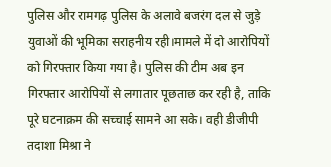पुलिस और रामगढ़ पुलिस के अलावे बजरंग दल से जुड़े युवाओं की भूमिका सराहनीय रही।मामले में दो आरोपियों को गिरफ्तार किया गया है। पुलिस की टीम अब इन गिरफ्तार आरोपियों से लगातार पूछताछ कर रही है, ताकि पूरे घटनाक्रम की सच्चाई सामने आ सके। वही डीजीपी तदाशा मिश्रा ने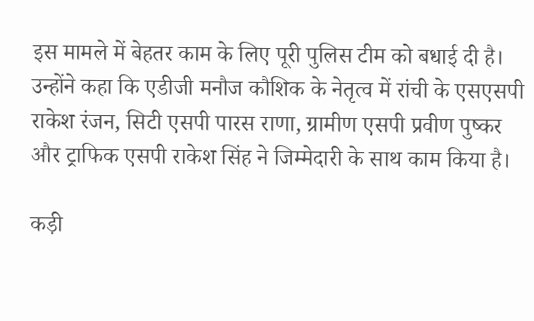इस मामले में बेहतर काम के लिए पूरी पुलिस टीम को बधाई दी है। उन्होंने कहा कि एडीजी मनौज कौशिक के नेतृत्व में रांची के एसएसपी राकेश रंजन, सिटी एसपी पारस राणा, ग्रामीण एसपी प्रवीण पुष्कर और ट्राफिक एसपी राकेश सिंह ने जिम्मेदारी के साथ काम किया है।

कड़ी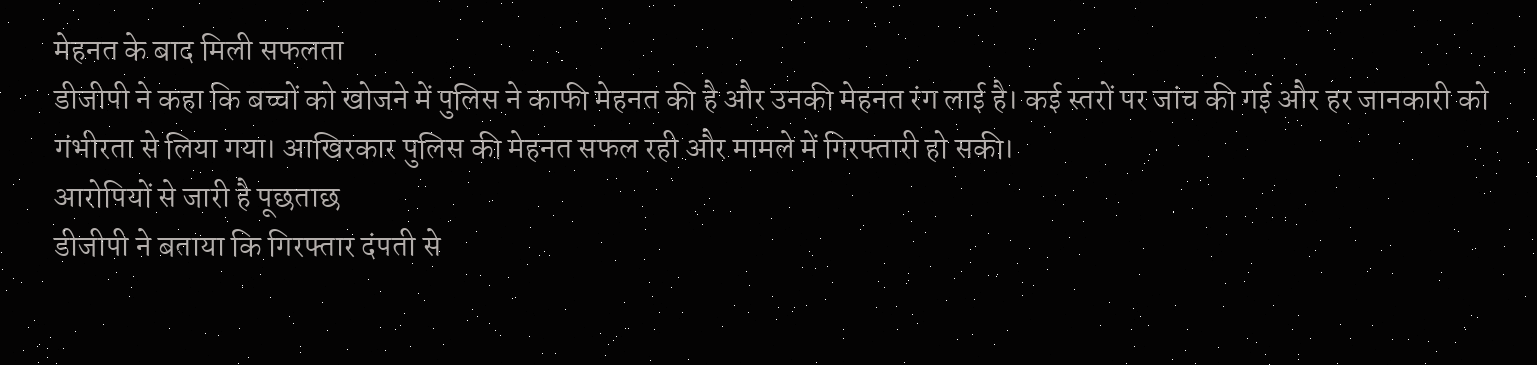मेहनत के बाद मिली सफलता
डीजीपी ने कहा कि बच्चों को खोजने में पुलिस ने काफी मेहनत की है और उनकी मेहनत रंग लाई है। कई स्तरों पर जांच की गई और हर जानकारी को गंभीरता से लिया गया। आखिरकार पुलिस की मेहनत सफल रही और मामले में गिरफ्तारी हो सकी।
आरोपियों से जारी है पूछताछ
डीजीपी ने बताया कि गिरफ्तार दंपती से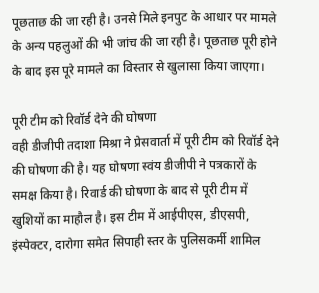पूछताछ की जा रही है। उनसे मिले इनपुट के आधार पर मामले के अन्य पहलुओं की भी जांच की जा रही है। पूछताछ पूरी होने के बाद इस पूरे मामले का विस्तार से खुलासा किया जाएगा।

पूरी टीम को रिवॉर्ड देने की घोषणा
वही डीजीपी तदाशा मिश्रा ने प्रेसवार्ता में पूरी टीम को रिवॉर्ड देने की घोषणा की है। यह घोषणा स्वंय डीजीपी ने पत्रकारों के समक्ष किया है। रिवार्ड की घोषणा के बाद से पूरी टीम में खुशियों का माहौल है। इस टीम में आईपीएस, डीएसपी, इंस्पेक्टर, दारोगा समेत सिपाही स्तर के पुलिसकर्मी शामिल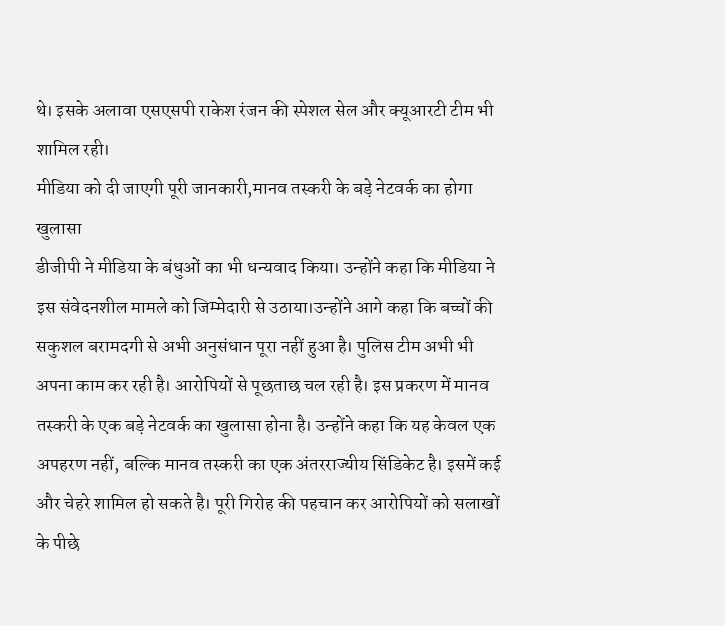थे। इसके अलावा एसएसपी राकेश रंजन की स्पेशल सेल और क्यूआरटी टीम भी शामिल रही।
मीडिया को दी जाएगी पूरी जानकारी,मानव तस्करी के बड़े नेटवर्क का होगा खुलासा
डीजीपी ने मीडिया के बंधुओं का भी धन्यवाद किया। उन्होंने कहा कि मीडिया ने इस संवेदनशील मामले को जिम्मेदारी से उठाया।उन्होंने आगे कहा कि बच्चों की सकुशल बरामदगी से अभी अनुसंधान पूरा नहीं हुआ है। पुलिस टीम अभी भी अपना काम कर रही है। आरोपियों से पूछताछ चल रही है। इस प्रकरण में मानव तस्करी के एक बड़े नेटवर्क का खुलासा होना है। उन्होंने कहा कि यह केवल एक अपहरण नहीं, बल्कि मानव तस्करी का एक अंतरराज्यीय सिंडिकेट है। इसमें कई और चेहरे शामिल हो सकते है। पूरी गिरोह की पहचान कर आरोपियों को सलाखों के पीछे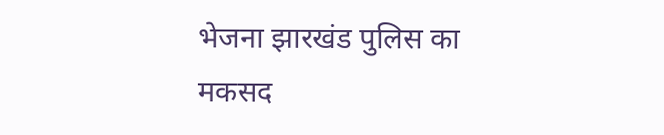भेजना झारखंड पुलिस का मकसद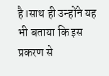है।साथ ही उन्होंने यह भी बताया कि इस प्रकरण से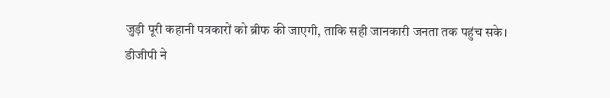जुड़ी पूरी कहानी पत्रकारों को ब्रीफ की जाएगी, ताकि सही जानकारी जनता तक पहुंच सके।
डीजीपी ने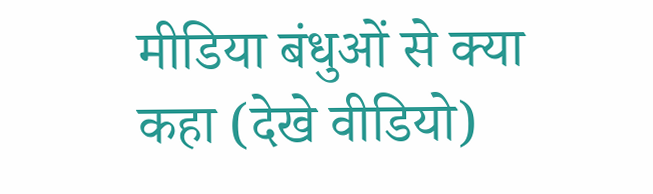मीडिया बंधुओं से क्या कहा (देखे वीडियो)